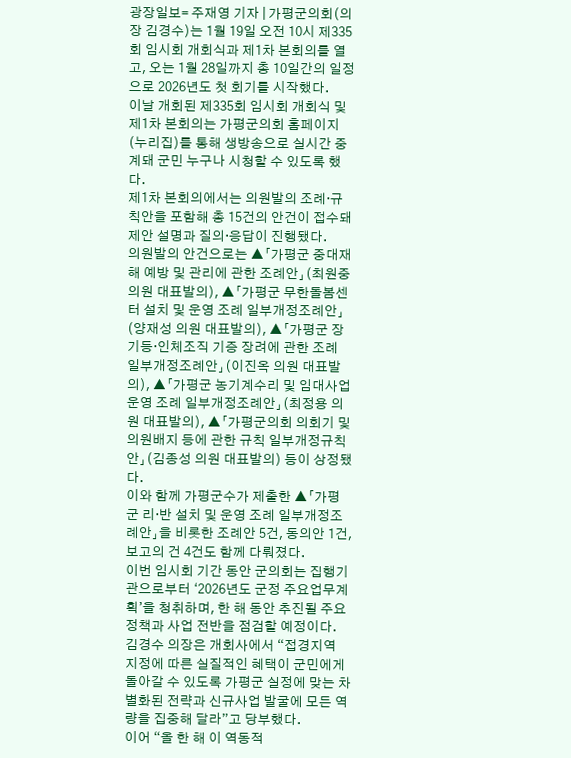광장일보= 주재영 기자 | 가평군의회(의장 김경수)는 1월 19일 오전 10시 제335회 임시회 개회식과 제1차 본회의를 열고, 오는 1월 28일까지 총 10일간의 일정으로 2026년도 첫 회기를 시작했다.
이날 개회된 제335회 임시회 개회식 및 제1차 본회의는 가평군의회 홈페이지(누리집)를 통해 생방송으로 실시간 중계돼 군민 누구나 시청할 수 있도록 했다.
제1차 본회의에서는 의원발의 조례·규칙안을 포함해 총 15건의 안건이 접수돼 제안 설명과 질의·응답이 진행됐다.
의원발의 안건으로는 ▲「가평군 중대재해 예방 및 관리에 관한 조례안」(최원중 의원 대표발의), ▲「가평군 무한돌봄센터 설치 및 운영 조례 일부개정조례안」(양재성 의원 대표발의), ▲「가평군 장기등·인체조직 기증 장려에 관한 조례 일부개정조례안」(이진옥 의원 대표발의), ▲「가평군 농기계수리 및 임대사업 운영 조례 일부개정조례안」(최정용 의원 대표발의), ▲「가평군의회 의회기 및 의원배지 등에 관한 규칙 일부개정규칙안」(김종성 의원 대표발의) 등이 상정됐다.
이와 함께 가평군수가 제출한 ▲「가평군 리·반 설치 및 운영 조례 일부개정조례안」을 비롯한 조례안 5건, 동의안 1건, 보고의 건 4건도 함께 다뤄졌다.
이번 임시회 기간 동안 군의회는 집행기관으로부터 ‘2026년도 군정 주요업무계획’을 청취하며, 한 해 동안 추진될 주요 정책과 사업 전반을 점검할 예정이다.
김경수 의장은 개회사에서 “접경지역 지정에 따른 실질적인 혜택이 군민에게 돌아갈 수 있도록 가평군 실정에 맞는 차별화된 전략과 신규사업 발굴에 모든 역량을 집중해 달라”고 당부했다.
이어 “올 한 해 이 역동적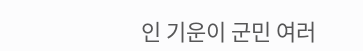인 기운이 군민 여러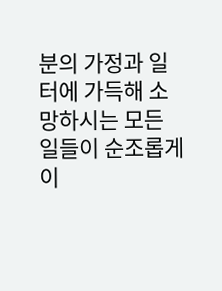분의 가정과 일터에 가득해 소망하시는 모든 일들이 순조롭게 이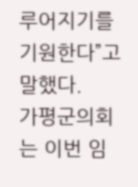루어지기를 기원한다”고 말했다.
가평군의회는 이번 임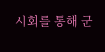시회를 통해 군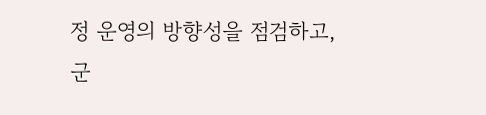정 운영의 방향성을 점검하고, 군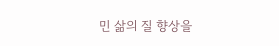민 삶의 질 향상을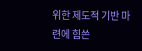위한 제도적 기반 마련에 힘쓴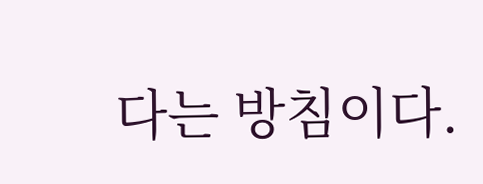다는 방침이다.